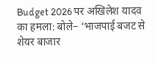Budget 2026 पर अखिलेश यादव का हमला: बोले– ‘भाजपाई बजट से शेयर बाजार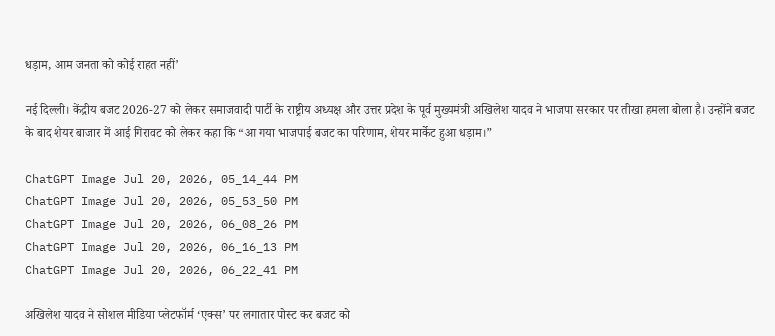धड़ाम, आम जनता को कोई राहत नहीं’

नई दिल्ली। केंद्रीय बजट 2026-27 को लेकर समाजवादी पार्टी के राष्ट्रीय अध्यक्ष और उत्तर प्रदेश के पूर्व मुख्यमंत्री अखिलेश यादव ने भाजपा सरकार पर तीखा हमला बोला है। उन्होंने बजट के बाद शेयर बाजार में आई गिरावट को लेकर कहा कि “आ गया भाजपाई बजट का परिणाम, शेयर मार्केट हुआ धड़ाम।”

ChatGPT Image Jul 20, 2026, 05_14_44 PM
ChatGPT Image Jul 20, 2026, 05_53_50 PM
ChatGPT Image Jul 20, 2026, 06_08_26 PM
ChatGPT Image Jul 20, 2026, 06_16_13 PM
ChatGPT Image Jul 20, 2026, 06_22_41 PM

अखिलेश यादव ने सोशल मीडिया प्लेटफॉर्म ‘एक्स’ पर लगातार पोस्ट कर बजट को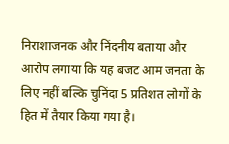निराशाजनक और निंदनीय बताया और आरोप लगाया कि यह बजट आम जनता के लिए नहीं बल्कि चुनिंदा 5 प्रतिशत लोगों के हित में तैयार किया गया है।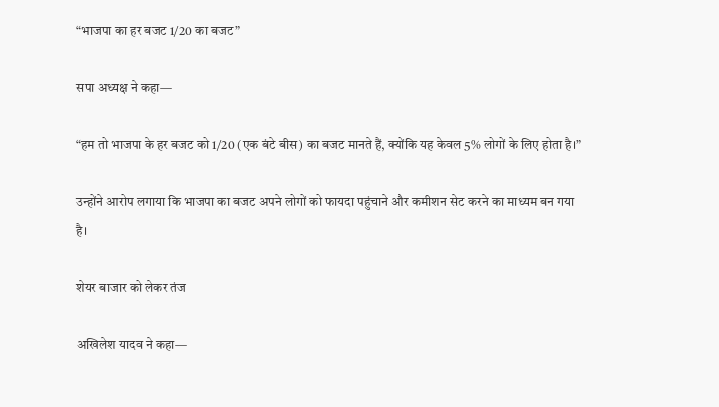“भाजपा का हर बजट 1/20 का बजट”

सपा अध्यक्ष ने कहा—

“हम तो भाजपा के हर बजट को 1/20 (एक बंटे बीस) का बजट मानते हैं, क्योंकि यह केवल 5% लोगों के लिए होता है।”

उन्होंने आरोप लगाया कि भाजपा का बजट अपने लोगों को फायदा पहुंचाने और कमीशन सेट करने का माध्यम बन गया है।

शेयर बाजार को लेकर तंज

अखिलेश यादव ने कहा—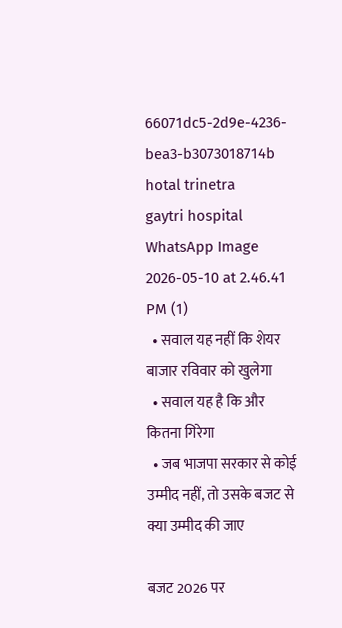66071dc5-2d9e-4236-bea3-b3073018714b
hotal trinetra
gaytri hospital
WhatsApp Image 2026-05-10 at 2.46.41 PM (1)
  • सवाल यह नहीं कि शेयर बाजार रविवार को खुलेगा
  • सवाल यह है कि और कितना गिरेगा
  • जब भाजपा सरकार से कोई उम्मीद नहीं, तो उसके बजट से क्या उम्मीद की जाए

बजट 2026 पर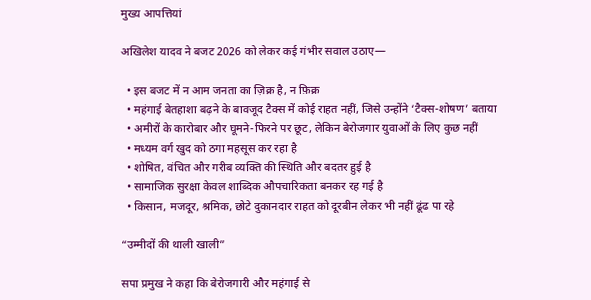मुख्य आपत्तियां

अखिलेश यादव ने बजट 2026 को लेकर कई गंभीर सवाल उठाए—

  • इस बजट में न आम जनता का ज़िक्र है, न फ़िक्र
  • महंगाई बेतहाशा बढ़ने के बावजूद टैक्स में कोई राहत नहीं, जिसे उन्होंने ‘टैक्स-शोषण’ बताया
  • अमीरों के कारोबार और घूमने-फिरने पर छूट, लेकिन बेरोजगार युवाओं के लिए कुछ नहीं
  • मध्यम वर्ग खुद को ठगा महसूस कर रहा है
  • शोषित, वंचित और गरीब व्यक्ति की स्थिति और बदतर हुई है
  • सामाजिक सुरक्षा केवल शाब्दिक औपचारिकता बनकर रह गई है
  • किसान, मजदूर, श्रमिक, छोटे दुकानदार राहत को दूरबीन लेकर भी नहीं ढूंढ पा रहे

“उम्मीदों की थाली खाली”

सपा प्रमुख ने कहा कि बेरोजगारी और महंगाई से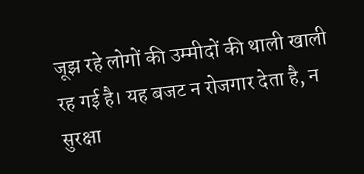जूझ रहे लोगों की उम्मीदों की थाली खाली रह गई है। यह बजट न रोजगार देता है, न सुरक्षा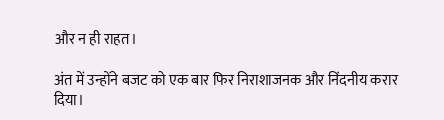और न ही राहत।

अंत में उन्होंने बजट को एक बार फिर निराशाजनक और निंदनीय करार दिया।